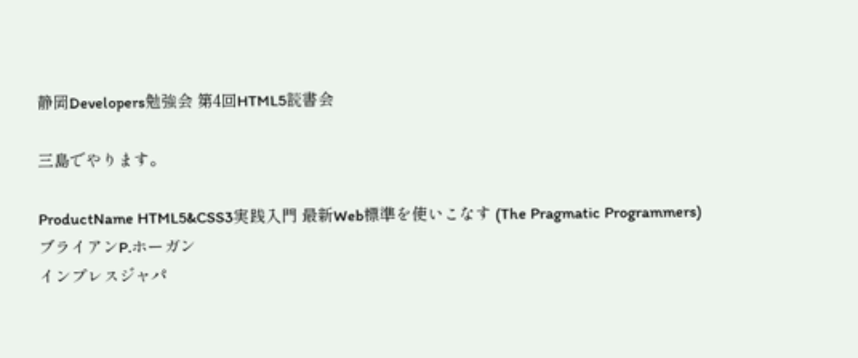静岡Developers勉強会 第4回HTML5読書会

三島でやります。

ProductName HTML5&CSS3実践入門 最新Web標準を使いこなす (The Pragmatic Programmers)
ブライアンP.ホーガン
インプレスジャパ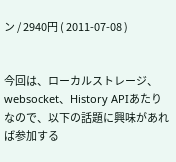ン / 2940円 ( 2011-07-08 )


今回は、ローカルストレージ、websocket、History APIあたりなので、以下の話題に興味があれば参加する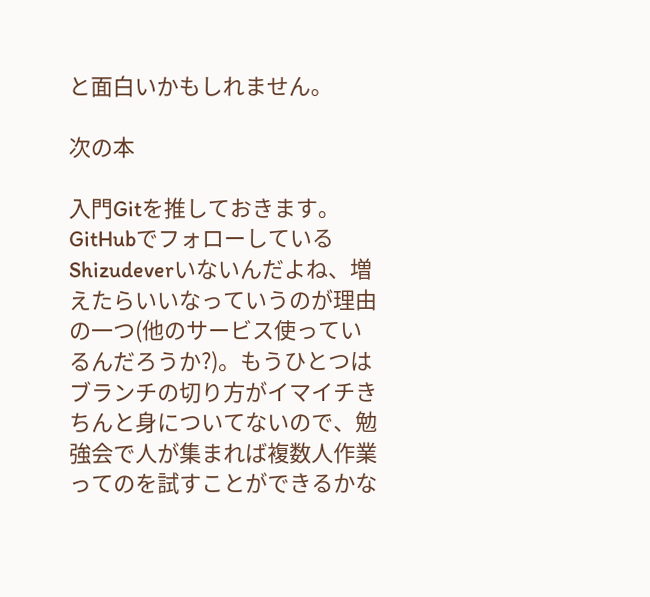と面白いかもしれません。

次の本

入門Gitを推しておきます。GitHubでフォローしているShizudeverいないんだよね、増えたらいいなっていうのが理由の一つ(他のサービス使っているんだろうか?)。もうひとつはブランチの切り方がイマイチきちんと身についてないので、勉強会で人が集まれば複数人作業ってのを試すことができるかな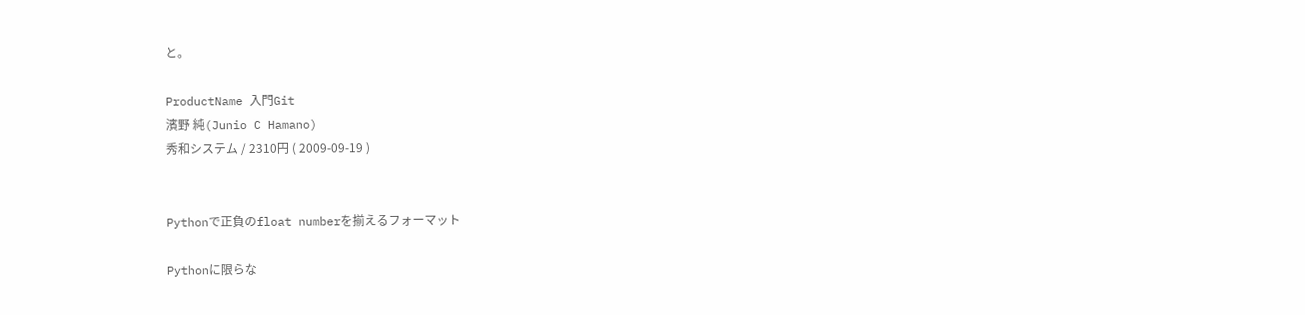と。

ProductName 入門Git
濱野 純(Junio C Hamano)
秀和システム / 2310円 ( 2009-09-19 )


Pythonで正負のfloat numberを揃えるフォーマット

Pythonに限らな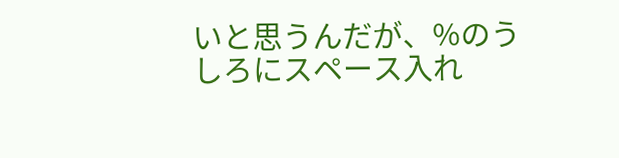いと思うんだが、%のうしろにスペース入れ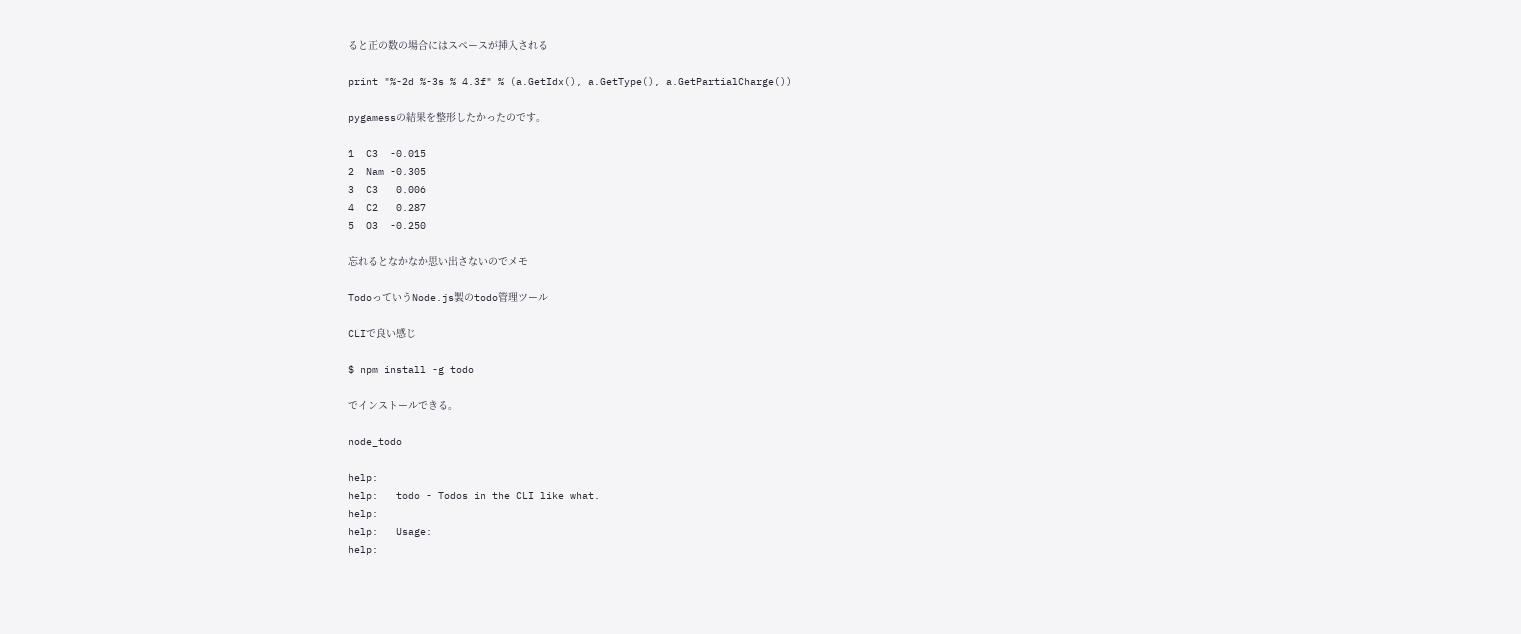ると正の数の場合にはスペースが挿入される

print "%-2d %-3s % 4.3f" % (a.GetIdx(), a.GetType(), a.GetPartialCharge())

pygamessの結果を整形したかったのです。

1  C3  -0.015
2  Nam -0.305
3  C3   0.006
4  C2   0.287
5  O3  -0.250

忘れるとなかなか思い出さないのでメモ

TodoっていうNode.js製のtodo管理ツール

CLIで良い感じ

$ npm install -g todo

でインストールできる。

node_todo

help:
help:   todo - Todos in the CLI like what.
help:
help:   Usage:
help: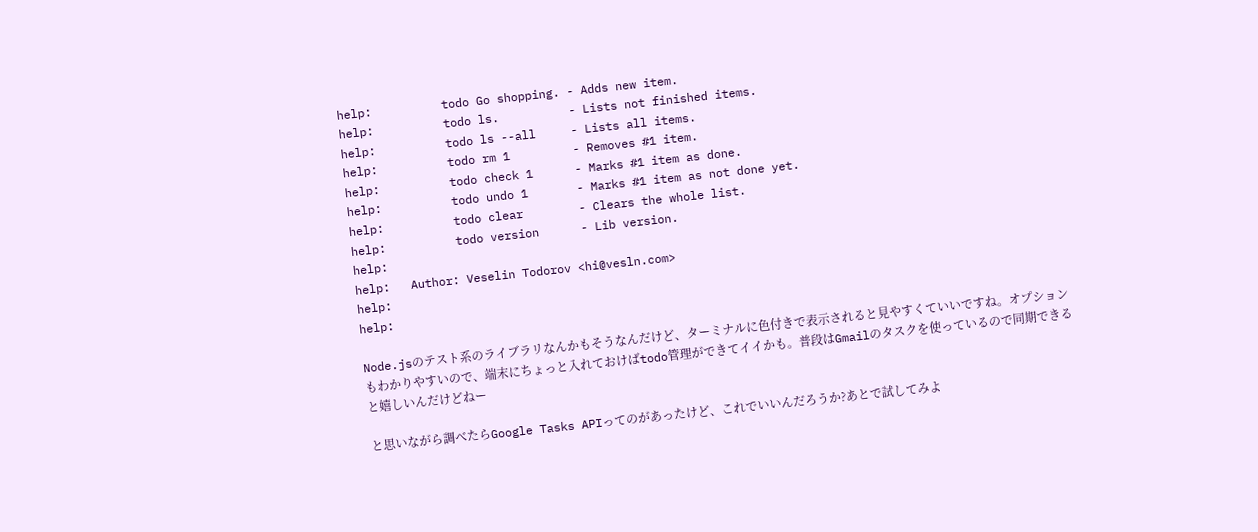help:          todo Go shopping. - Adds new item.
help:          todo ls.          - Lists not finished items.
help:          todo ls --all     - Lists all items.
help:          todo rm 1         - Removes #1 item.
help:          todo check 1      - Marks #1 item as done.
help:          todo undo 1       - Marks #1 item as not done yet.
help:          todo clear        - Clears the whole list.
help:          todo version      - Lib version.
help:
help:   Author: Veselin Todorov <hi@vesln.com>
help:
help:

Node.jsのテスト系のライブラリなんかもそうなんだけど、ターミナルに色付きで表示されると見やすくていいですね。オプションもわかりやすいので、端末にちょっと入れておけばtodo管理ができてイイかも。普段はGmailのタスクを使っているので同期できると嬉しいんだけどねー

と思いながら調べたらGoogle Tasks APIってのがあったけど、これでいいんだろうか?あとで試してみよ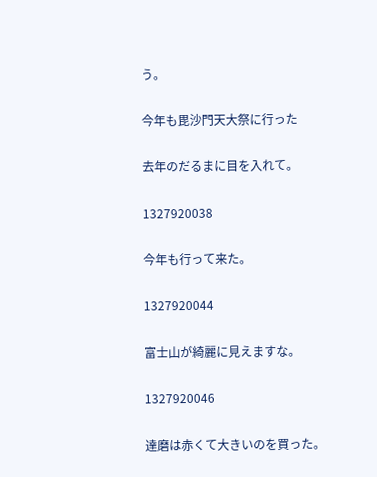う。

今年も毘沙門天大祭に行った

去年のだるまに目を入れて。

1327920038

今年も行って来た。

1327920044

富士山が綺麗に見えますな。

1327920046

達磨は赤くて大きいのを買った。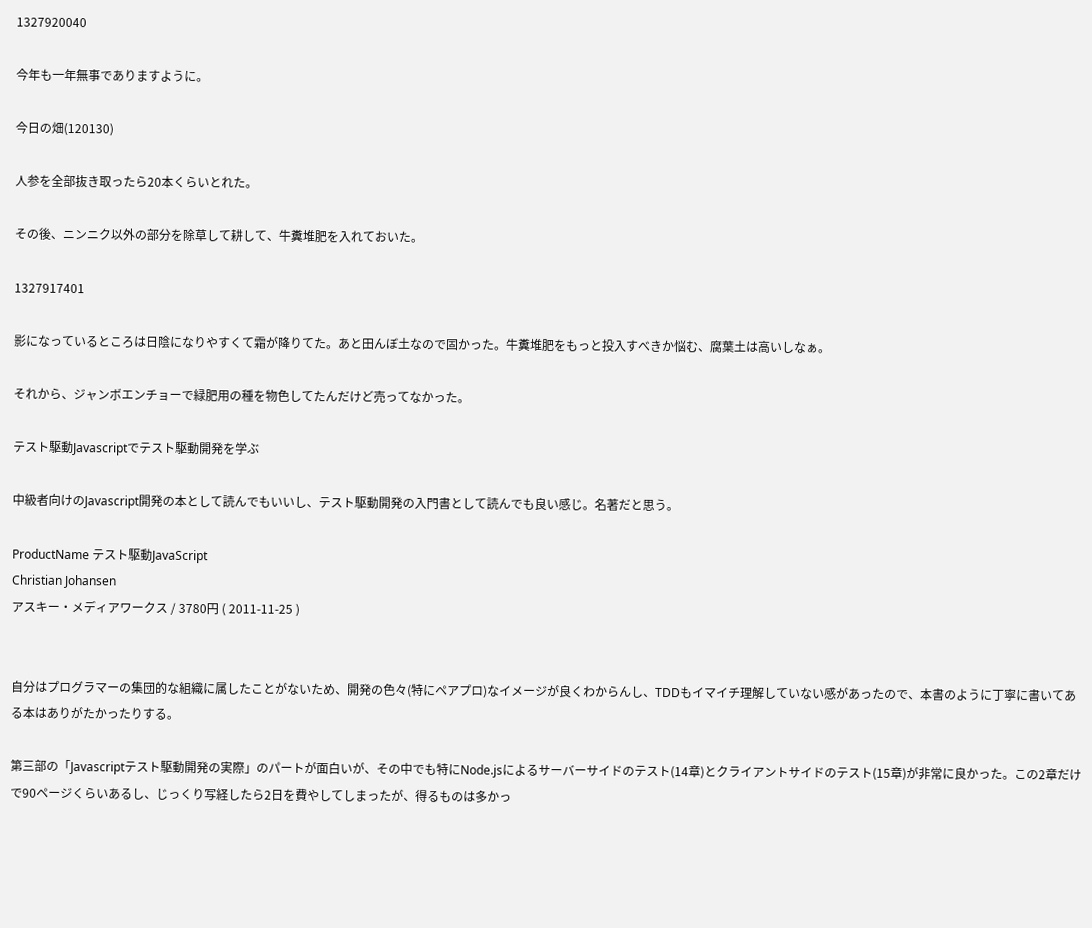1327920040

今年も一年無事でありますように。

今日の畑(120130)

人参を全部抜き取ったら20本くらいとれた。

その後、ニンニク以外の部分を除草して耕して、牛糞堆肥を入れておいた。

1327917401

影になっているところは日陰になりやすくて霜が降りてた。あと田んぼ土なので固かった。牛糞堆肥をもっと投入すべきか悩む、腐葉土は高いしなぁ。

それから、ジャンボエンチョーで緑肥用の種を物色してたんだけど売ってなかった。

テスト駆動Javascriptでテスト駆動開発を学ぶ

中級者向けのJavascript開発の本として読んでもいいし、テスト駆動開発の入門書として読んでも良い感じ。名著だと思う。

ProductName テスト駆動JavaScript
Christian Johansen
アスキー・メディアワークス / 3780円 ( 2011-11-25 )


自分はプログラマーの集団的な組織に属したことがないため、開発の色々(特にペアプロ)なイメージが良くわからんし、TDDもイマイチ理解していない感があったので、本書のように丁寧に書いてある本はありがたかったりする。

第三部の「Javascriptテスト駆動開発の実際」のパートが面白いが、その中でも特にNode.jsによるサーバーサイドのテスト(14章)とクライアントサイドのテスト(15章)が非常に良かった。この2章だけで90ページくらいあるし、じっくり写経したら2日を費やしてしまったが、得るものは多かっ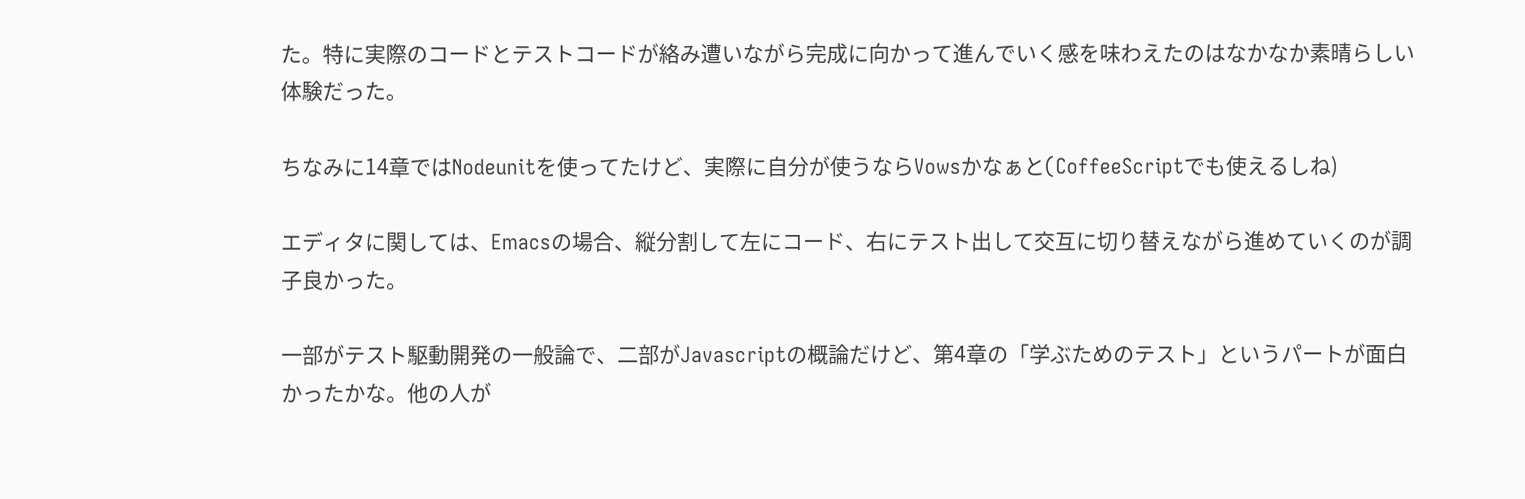た。特に実際のコードとテストコードが絡み遭いながら完成に向かって進んでいく感を味わえたのはなかなか素晴らしい体験だった。

ちなみに14章ではNodeunitを使ってたけど、実際に自分が使うならVowsかなぁと(CoffeeScriptでも使えるしね)

エディタに関しては、Emacsの場合、縦分割して左にコード、右にテスト出して交互に切り替えながら進めていくのが調子良かった。

一部がテスト駆動開発の一般論で、二部がJavascriptの概論だけど、第4章の「学ぶためのテスト」というパートが面白かったかな。他の人が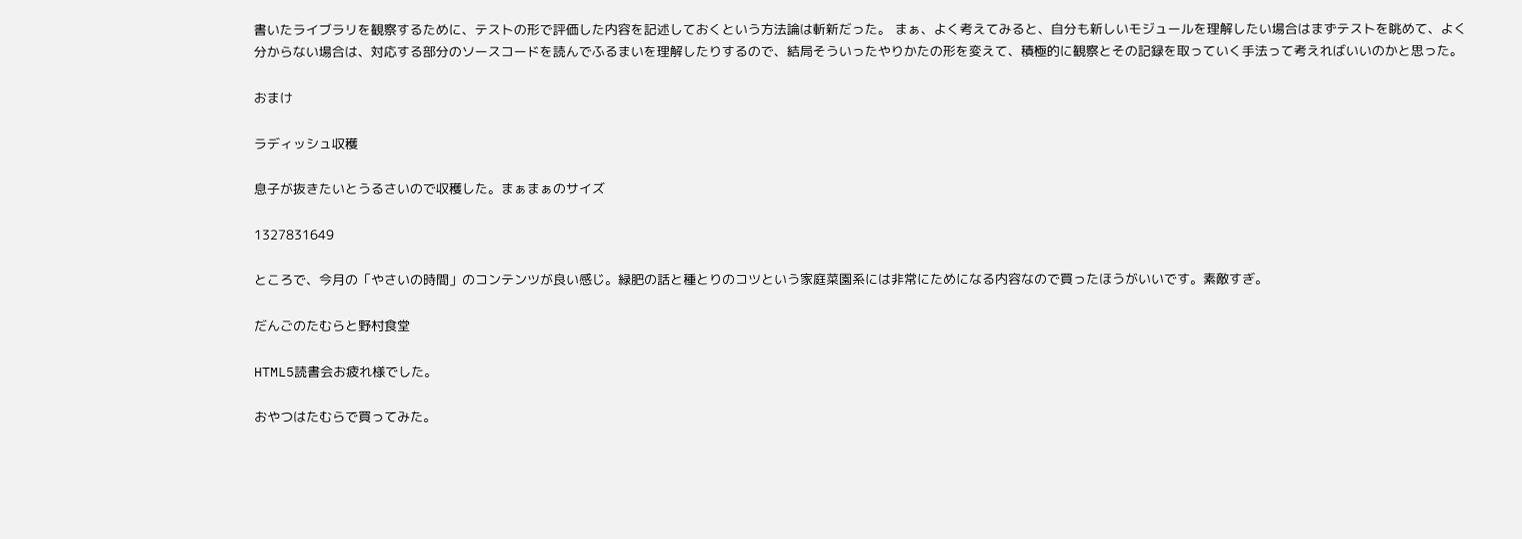書いたライブラリを観察するために、テストの形で評価した内容を記述しておくという方法論は斬新だった。 まぁ、よく考えてみると、自分も新しいモジュールを理解したい場合はまずテストを眺めて、よく分からない場合は、対応する部分のソースコードを読んでふるまいを理解したりするので、結局そういったやりかたの形を変えて、積極的に観察とその記録を取っていく手法って考えればいいのかと思った。

おまけ

ラディッシュ収穫

息子が抜きたいとうるさいので収穫した。まぁまぁのサイズ

1327831649

ところで、今月の「やさいの時間」のコンテンツが良い感じ。緑肥の話と種とりのコツという家庭菜園系には非常にためになる内容なので買ったほうがいいです。素敵すぎ。

だんごのたむらと野村食堂

HTML5読書会お疲れ様でした。

おやつはたむらで買ってみた。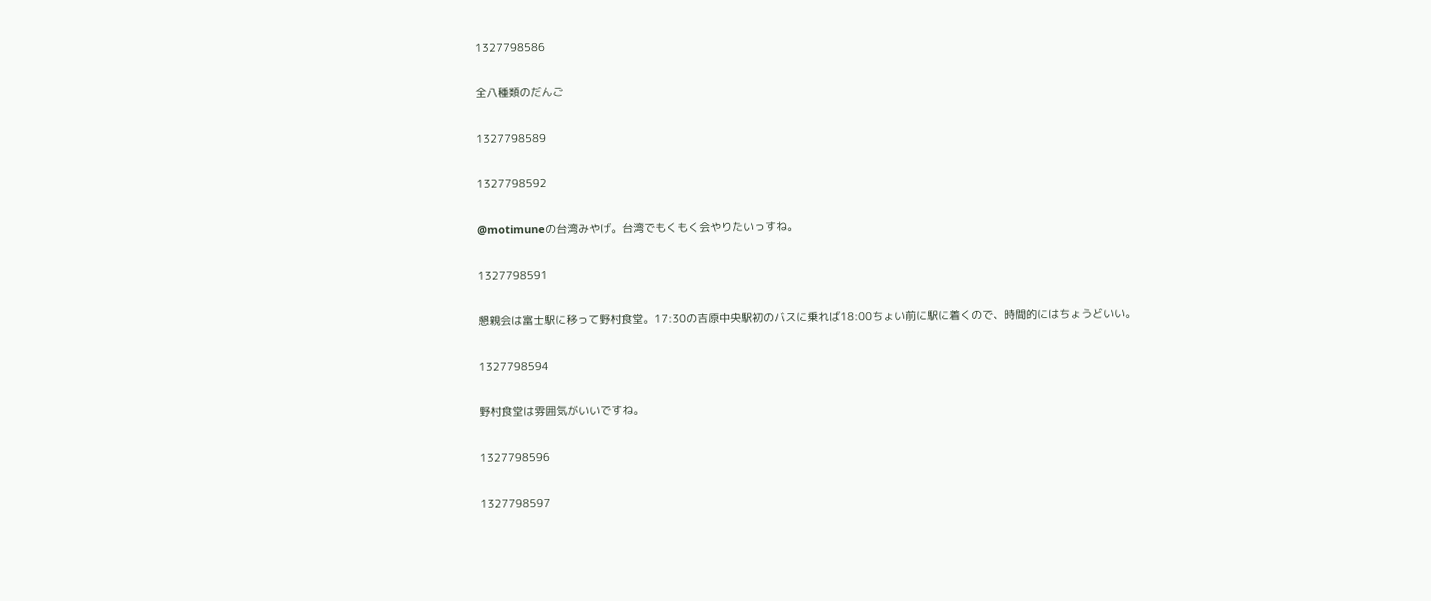1327798586

全八種類のだんご

1327798589

1327798592

@motimuneの台湾みやげ。台湾でもくもく会やりたいっすね。

1327798591

懇親会は富士駅に移って野村食堂。17:30の吉原中央駅初のバスに乗れば18:00ちょい前に駅に着くので、時間的にはちょうどいい。

1327798594

野村食堂は雰囲気がいいですね。

1327798596

1327798597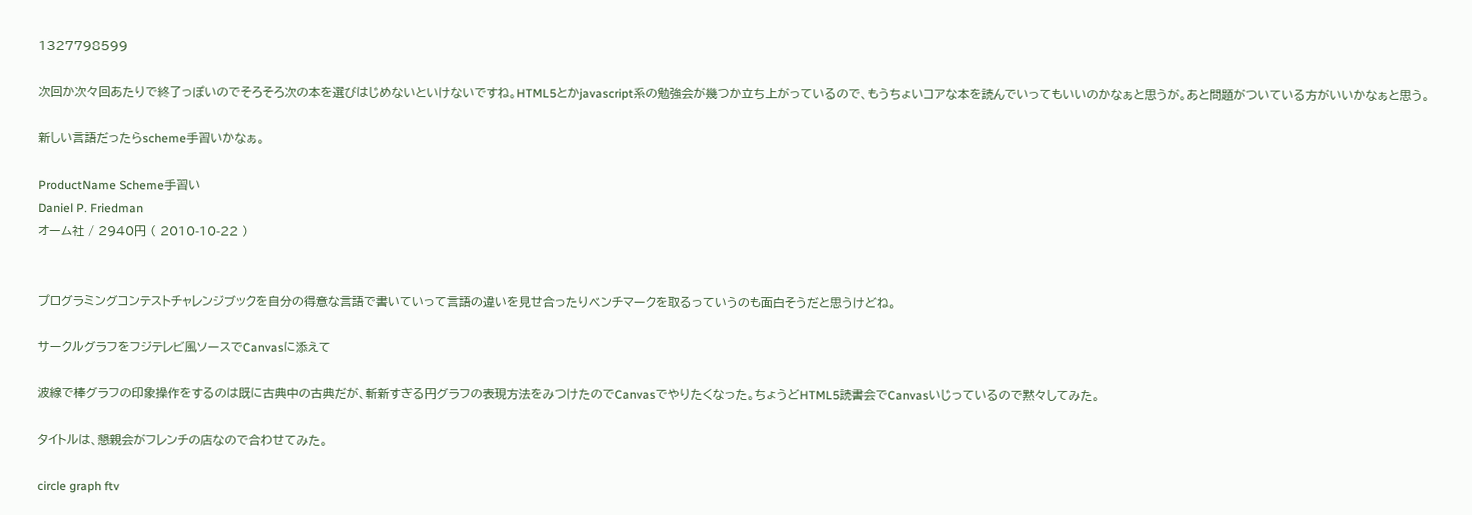1327798599

次回か次々回あたりで終了っぽいのでそろそろ次の本を選びはじめないといけないですね。HTML5とかjavascript系の勉強会が幾つか立ち上がっているので、もうちょいコアな本を読んでいってもいいのかなぁと思うが。あと問題がついている方がいいかなぁと思う。

新しい言語だったらscheme手習いかなぁ。

ProductName Scheme手習い
Daniel P. Friedman
オーム社 / 2940円 ( 2010-10-22 )


プログラミングコンテストチャレンジブックを自分の得意な言語で書いていって言語の違いを見せ合ったりベンチマークを取るっていうのも面白そうだと思うけどね。

サークルグラフをフジテレビ風ソースでCanvasに添えて

波線で棒グラフの印象操作をするのは既に古典中の古典だが、斬新すぎる円グラフの表現方法をみつけたのでCanvasでやりたくなった。ちょうどHTML5読書会でCanvasいじっているので黙々してみた。

タイトルは、懇親会がフレンチの店なので合わせてみた。

circle graph ftv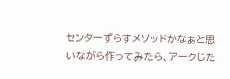センターずらすメソッドかなぁと思いながら作ってみたら、アークじた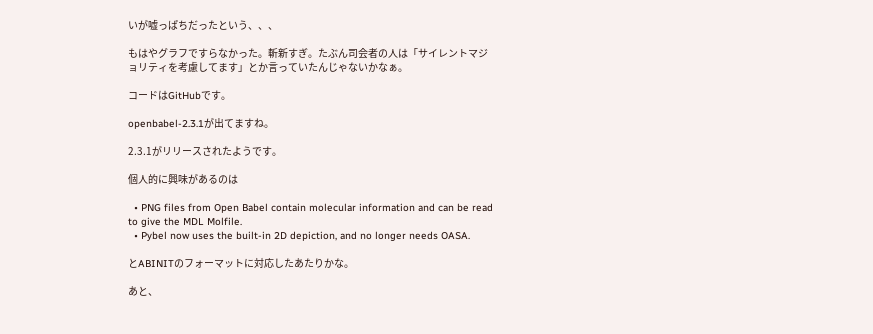いが嘘っぱちだったという、、、

もはやグラフですらなかった。斬新すぎ。たぶん司会者の人は「サイレントマジョリティを考慮してます」とか言っていたんじゃないかなぁ。

コードはGitHubです。

openbabel-2.3.1が出てますね。

2.3.1がリリースされたようです。

個人的に興味があるのは

  • PNG files from Open Babel contain molecular information and can be read to give the MDL Molfile.
  • Pybel now uses the built-in 2D depiction, and no longer needs OASA.

とABINITのフォーマットに対応したあたりかな。

あと、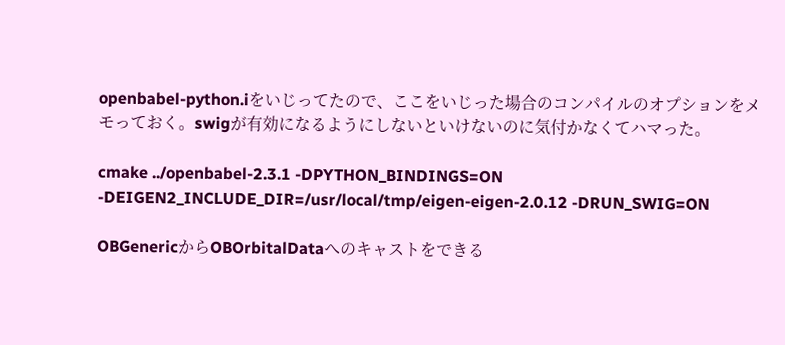openbabel-python.iをいじってたので、ここをいじった場合のコンパイルのオプションをメモっておく。swigが有効になるようにしないといけないのに気付かなくてハマった。

cmake ../openbabel-2.3.1 -DPYTHON_BINDINGS=ON -DEIGEN2_INCLUDE_DIR=/usr/local/tmp/eigen-eigen-2.0.12 -DRUN_SWIG=ON

OBGenericからOBOrbitalDataへのキャストをできる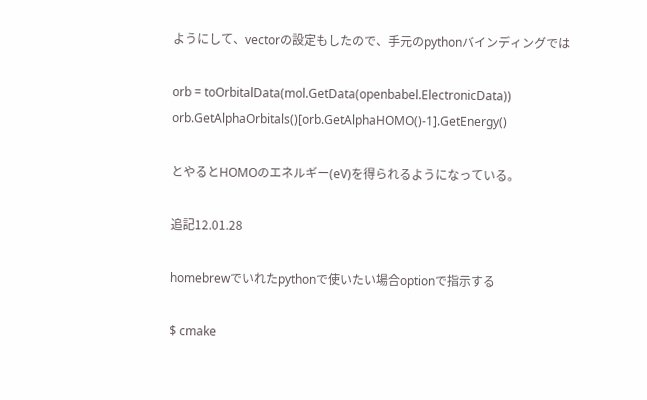ようにして、vectorの設定もしたので、手元のpythonバインディングでは

orb = toOrbitalData(mol.GetData(openbabel.ElectronicData))
orb.GetAlphaOrbitals()[orb.GetAlphaHOMO()-1].GetEnergy()

とやるとHOMOのエネルギー(eV)を得られるようになっている。

追記12.01.28

homebrewでいれたpythonで使いたい場合optionで指示する

$ cmake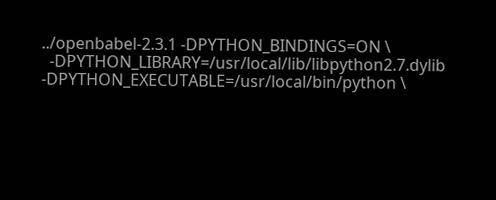../openbabel-2.3.1 -DPYTHON_BINDINGS=ON \
  -DPYTHON_LIBRARY=/usr/local/lib/libpython2.7.dylib -DPYTHON_EXECUTABLE=/usr/local/bin/python \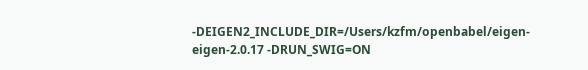-DEIGEN2_INCLUDE_DIR=/Users/kzfm/openbabel/eigen-eigen-2.0.17 -DRUN_SWIG=ON